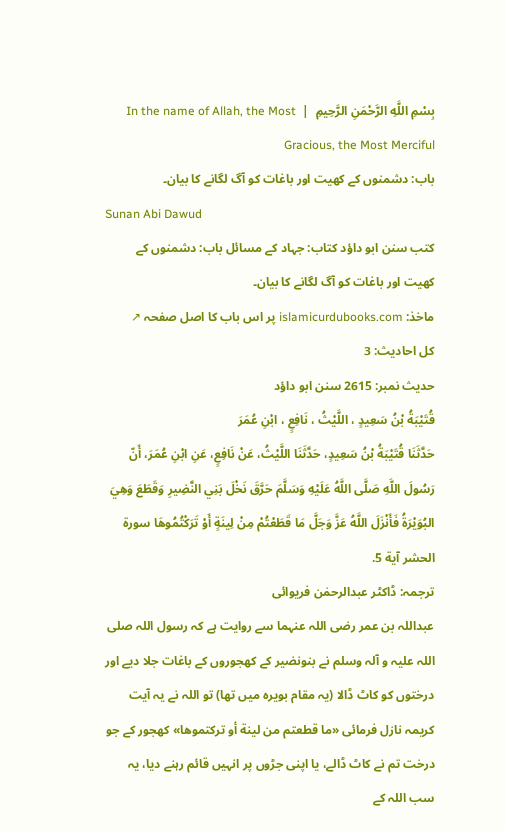بِسْمِ اللَّهِ الرَّحْمَنِ الرَّحِيمِ  |  In the name of Allah, the Most Gracious, the Most Merciful
باب: دشمنوں کے کھیت اور باغات کو آگ لگانے کا بیان۔
Sunan Abi Dawud
کتب سنن ابو داؤد کتاب: جہاد کے مسائل باب: دشمنوں کے کھیت اور باغات کو آگ لگانے کا بیان۔
ماخذ: islamicurdubooks.com پر اس باب کا اصل صفحہ ↗
کل احادیث: 3
حدیث نمبر: 2615 سنن ابو داؤد
قُتَيْبَةُ بْنُ سَعِيدٍ ، اللَّيْثُ ، نَافِعٍ ، ابْنِ عُمَرَ
حَدَّثَنَا قُتَيْبَةُ بْنُ سَعِيدٍ، حَدَّثَنَا اللَّيْثُ، عَنْ نَافِعٍ، عَنِ ابْنِ عُمَرَ، أَنّ رَسُولَ اللَّهِ صَلَّى اللَّهُ عَلَيْهِ وَسَلَّمَ حَرَّقَ نَخْلَ بَنِي النَّضِيرِ وَقَطَعَ وَهِيَ البُوَيْرَةُ فَأَنْزَلَ اللَّهُ عَزَّ وَجَلَّ مَا قَطَعْتُمْ مِنْ لِينَةٍ أَوْ تَرَكْتُمُوهَا سورة الحشر آية 5.
ترجمہ: ڈاکٹر عبدالرحمٰن فریوائی
عبداللہ بن عمر رضی اللہ عنہما سے روایت ہے کہ رسول اللہ صلی اللہ علیہ و آلہ وسلم نے بنونضیر کے کھجوروں کے باغات جلا دیے اور درختوں کو کاٹ ڈالا (یہ مقام بویرہ میں تھا) تو اللہ نے یہ آیت کریمہ نازل فرمائی «ما قطعتم من لينة أو تركتموها» کھجور کے جو درخت تم نے کاٹ ڈالے، یا اپنی جڑوں پر انہیں قائم رہنے دیا، یہ سب اللہ کے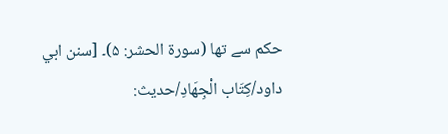حکم سے تھا (سورۃ الحشر: ۵)۔ [سنن ابي داود/كِتَاب الْجِهَادِ/حدیث: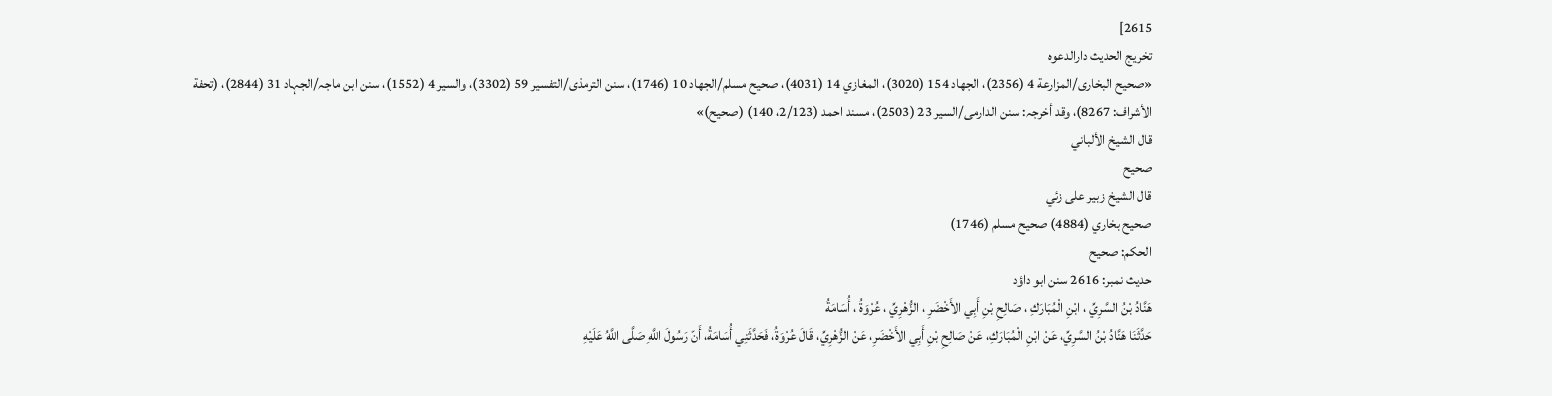2615]
تخریج الحدیث دارالدعوہ
«صحیح البخاری/المزارعة 4 (2356)، الجھاد 154 (3020)، المغازي 14 (4031)، صحیح مسلم/الجھاد 10 (1746)، سنن الترمذی/التفسیر 59 (3302)، والسیر 4 (1552)، سنن ابن ماجہ/الجہاد 31 (2844)، (تحفة الأشراف: 8267)، وقد أخرجہ: سنن الدارمی/السیر 23 (2503)، مسند احمد (2/123، 140) (صحیح)»
قال الشيخ الألباني
صحيح
قال الشيخ زبير على زئي
صحيح بخاري (4884) صحيح مسلم (1746)
الحكم: صحيح
حدیث نمبر: 2616 سنن ابو داؤد
هَنَّادُ بْنُ السَّرِيِّ ، ابْنِ الْمُبَارَكِ ، صَالِحِ بْنِ أَبِي الأَخْضَرِ ، الزُّهْرِيِّ ، عُرْوَةُ ، أُسَامَةُ
حَدَّثَنَا هَنَّادُ بْنُ السَّرِيِّ، عَنْ ابْنِ الْمُبَارَكِ، عَنْ صَالِحِ بْنِ أَبِي الأَخْضَرِ، عَنْ الزُّهْرِيِّ، قَالَ عُرْوَةُ، فَحَدَّثَنِي أُسَامَةُ، أَنّ رَسُولَ اللَّهِ صَلَّى اللَّهُ عَلَيْهِ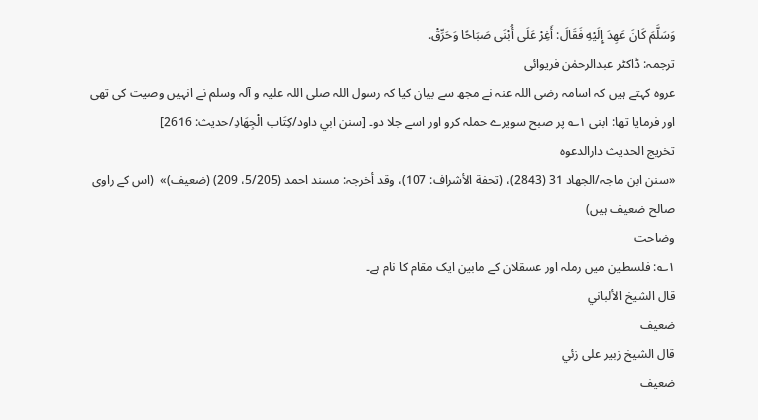وَسَلَّمَ كَانَ عَهِدَ إِلَيْهِ فَقَالَ: أَغِرْ عَلَى أُبْنَى صَبَاحًا وَحَرِّقْ.
ترجمہ: ڈاکٹر عبدالرحمٰن فریوائی
عروہ کہتے ہیں کہ اسامہ رضی اللہ عنہ نے مجھ سے بیان کیا کہ رسول اللہ صلی اللہ علیہ و آلہ وسلم نے انہیں وصیت کی تھی اور فرمایا تھا: ابنی ۱؎ پر صبح سویرے حملہ کرو اور اسے جلا دو۔ [سنن ابي داود/كِتَاب الْجِهَادِ/حدیث: 2616]
تخریج الحدیث دارالدعوہ
«سنن ابن ماجہ/الجھاد 31 (2843)، (تحفة الأشراف: 107)، وقد أخرجہ: مسند احمد (5/205، 209) (ضعیف)»  (اس کے راوی صالح ضعیف ہیں)
وضاحت
۱؎: فلسطین میں رملہ اور عسقلان کے مابین ایک مقام کا نام ہے۔
قال الشيخ الألباني
ضعيف
قال الشيخ زبير على زئي
ضعيف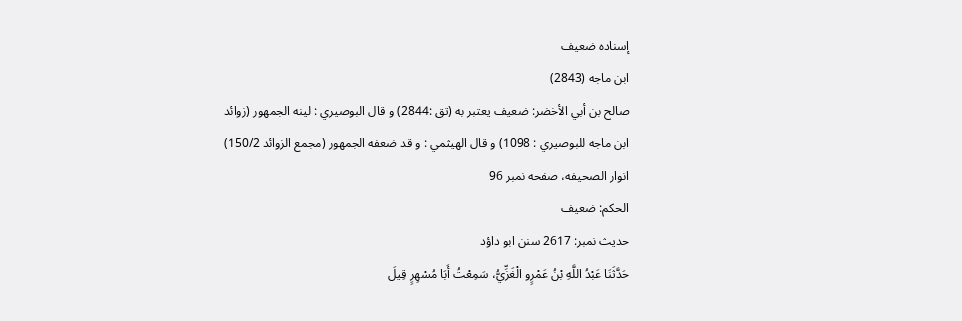إسناده ضعيف
ابن ماجه (2843)
صالح بن أبي الأخضر: ضعيف يعتبر به (تق :2844) و قال البوصيري : لينه الجمھور (زوائد ابن ماجه للبوصيري : 1098) و قال الھيثمي : و قد ضعفه الجمھور (مجمع الزوائد 150/2)
انوار الصحيفه، صفحه نمبر 96
الحكم: ضعيف
حدیث نمبر: 2617 سنن ابو داؤد
حَدَّثَنَا عَبْدُ اللَّهِ بْنُ عَمْرٍو الْغَزِّيُّ، سَمِعْتُ أَبَا مُسْهِرٍ قِيلَ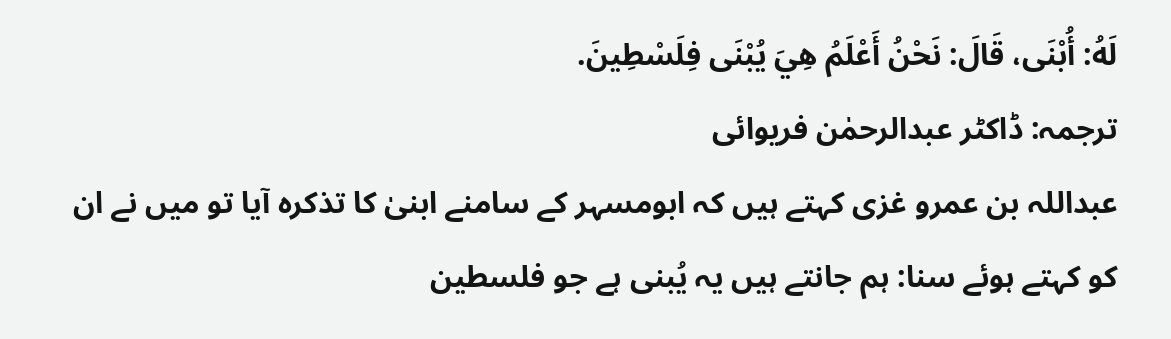لَهُ: أُبْنَى، قَالَ: نَحْنُ أَعْلَمُ هِيَ يُبْنَى فِلَسْطِينَ.
ترجمہ: ڈاکٹر عبدالرحمٰن فریوائی
عبداللہ بن عمرو غزی کہتے ہیں کہ ابومسہر کے سامنے ابنیٰ کا تذکرہ آیا تو میں نے ان کو کہتے ہوئے سنا: ہم جانتے ہیں یہ یُبنی ہے جو فلسطین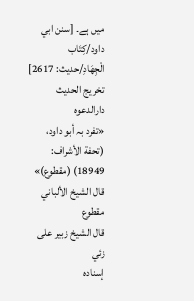میں ہے۔ [سنن ابي داود/كِتَاب الْجِهَادِ/حدیث: 2617]
تخریج الحدیث دارالدعوہ
«تفرد بہ أبو داود، (تحفة الأشراف: 18949) (مقطوع)»
قال الشيخ الألباني
مقطوع
قال الشيخ زبير على زئي
إسناده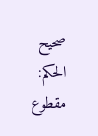صحيح
الحكم: مقطوع